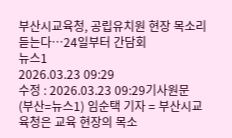부산시교육청, 공립유치원 현장 목소리 듣는다…24일부터 간담회
뉴스1
2026.03.23 09:29
수정 : 2026.03.23 09:29기사원문
(부산=뉴스1) 임순택 기자 = 부산시교육청은 교육 현장의 목소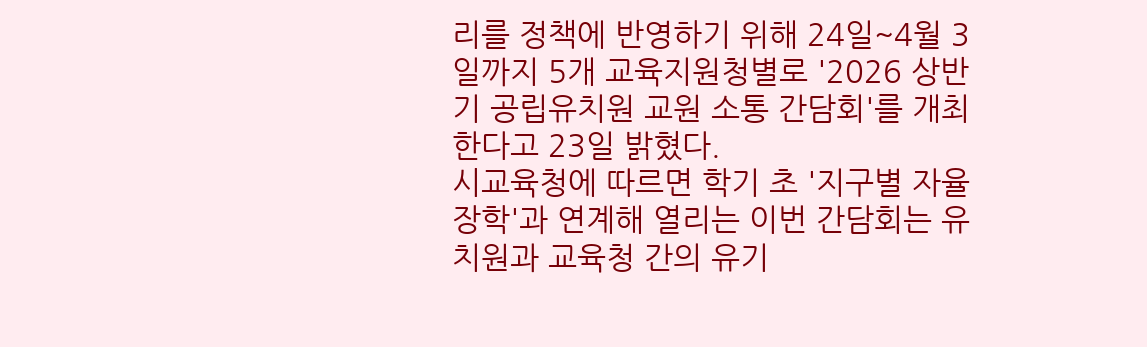리를 정책에 반영하기 위해 24일~4월 3일까지 5개 교육지원청별로 '2026 상반기 공립유치원 교원 소통 간담회'를 개최한다고 23일 밝혔다.
시교육청에 따르면 학기 초 '지구별 자율장학'과 연계해 열리는 이번 간담회는 유치원과 교육청 간의 유기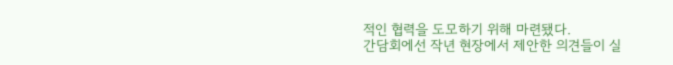적인 협력을 도모하기 위해 마련됐다.
간담회에선 작년 현장에서 제안한 의견들이 실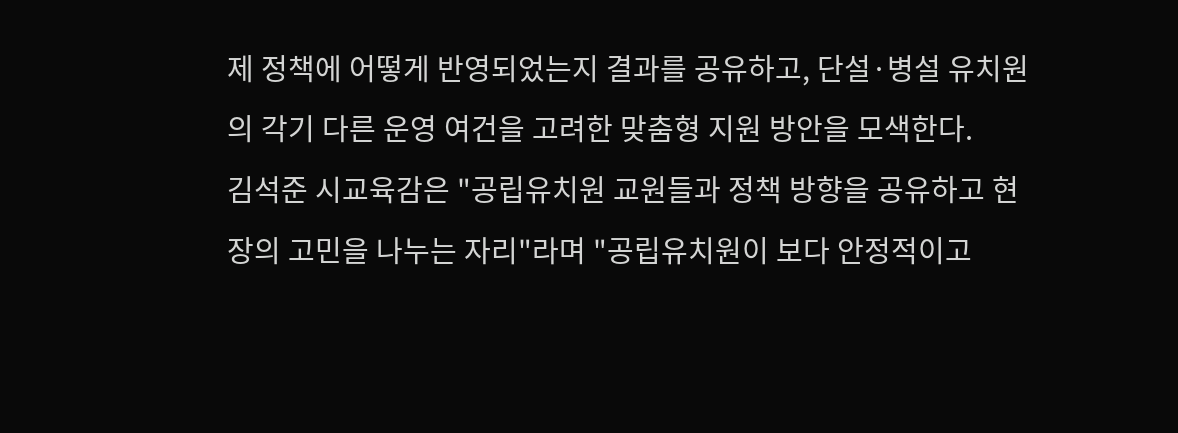제 정책에 어떻게 반영되었는지 결과를 공유하고, 단설·병설 유치원의 각기 다른 운영 여건을 고려한 맞춤형 지원 방안을 모색한다.
김석준 시교육감은 "공립유치원 교원들과 정책 방향을 공유하고 현장의 고민을 나누는 자리"라며 "공립유치원이 보다 안정적이고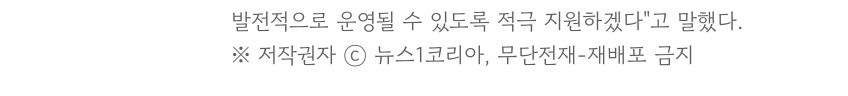발전적으로 운영될 수 있도록 적극 지원하겠다"고 말했다.
※ 저작권자 ⓒ 뉴스1코리아, 무단전재-재배포 금지